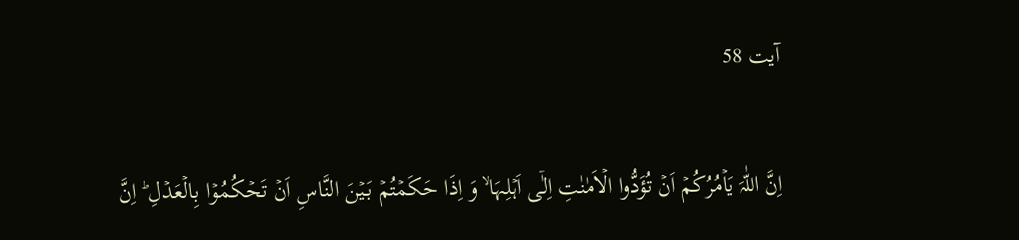آیت 58


اِنَّ اللّٰہَ یَاۡمُرُکُمۡ اَنۡ تُؤَدُّوا الۡاَمٰنٰتِ اِلٰۤی اَہۡلِہَا ۙ وَ اِذَا حَکَمۡتُمۡ بَیۡنَ النَّاسِ اَنۡ تَحۡکُمُوۡا بِالۡعَدۡلِ ؕ اِنَّ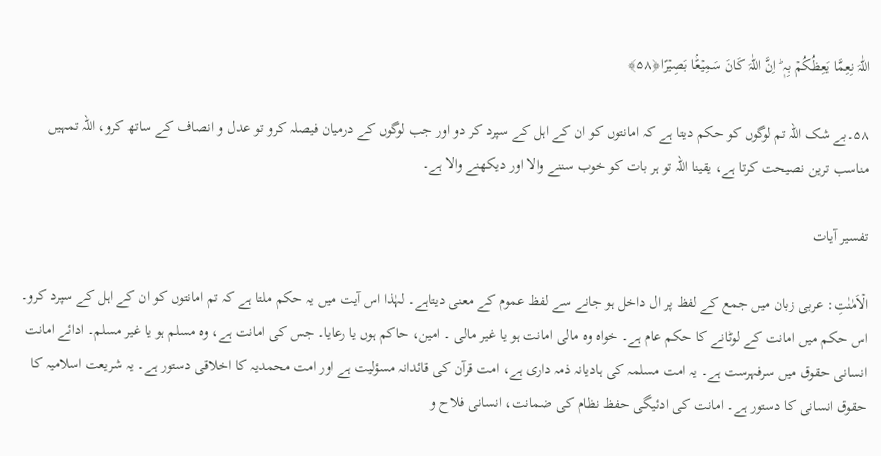اللّٰہَ نِعِمَّا یَعِظُکُمۡ بِہٖ ؕ اِنَّ اللّٰہَ کَانَ سَمِیۡعًۢا بَصِیۡرًا﴿۵۸﴾

۵۸۔بے شک اللہ تم لوگوں کو حکم دیتا ہے کہ امانتوں کو ان کے اہل کے سپرد کر دو اور جب لوگوں کے درمیان فیصلہ کرو تو عدل و انصاف کے ساتھ کرو، اللہ تمہیں مناسب ترین نصیحت کرتا ہے، یقینا اللہ تو ہر بات کو خوب سننے والا اور دیکھنے والا ہے۔

تفسیر آیات

الۡاَمٰنٰتِ: عربی زبان میں جمع کے لفظ پر ال داخل ہو جانے سے لفظ عموم کے معنی دیتاہے۔ لہٰذا اس آیت میں یہ حکم ملتا ہے کہ تم امانتوں کو ان کے اہل کے سپرد کرو۔ اس حکم میں امانت کے لوٹانے کا حکم عام ہے۔ خواہ وہ مالی امانت ہو یا غیر مالی ۔ امین، حاکم ہوں یا رعایا۔ جس کی امانت ہے، وہ مسلم ہو یا غیر مسلم۔ ادائے امانت انسانی حقوق میں سرفہرست ہے۔ یہ امت مسلمہ کی ہادیانہ ذمہ داری ہے، امت قرآن کی قائدانہ مسؤلیت ہے اور امت محمدیہ کا اخلاقی دستور ہے۔ یہ شریعت اسلامیہ کا حقوق انسانی کا دستور ہے۔ امانت کی ادئیگی حفظ نظام کی ضمانت، انسانی فلاح و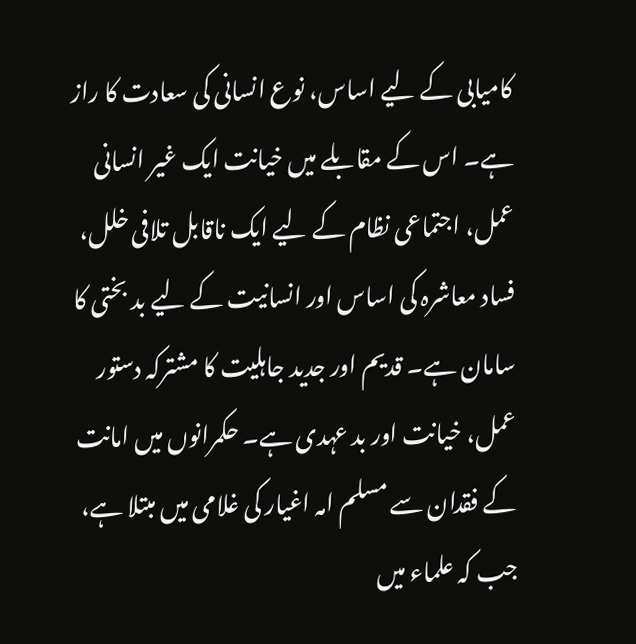کامیابی کے لیے اساس، نوع انسانی کی سعادت کا راز ہے۔ اس کے مقابلے میں خیانت ایک غیر انسانی عمل، اجتماعی نظام کے لیے ایک ناقابل تلافی خلل، فساد معاشرہ کی اساس اور انسانیت کے لیے بد بختی کا سامان ہے۔ قدیم اور جدید جاہلیت کا مشترکہ دستور عمل، خیانت اور بد عہدی ہے۔ حکمرانوں میں امانت کے فقدان سے مسلم امہ اغیار کی غلامی میں مبتلا ہے، جب کہ علماء میں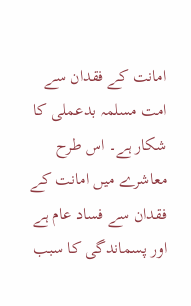امانت کے فقدان سے امت مسلمہ بدعملی کا شکار ہے۔ اس طرح معاشرے میں امانت کے فقدان سے فساد عام ہے اور پسماندگی کا سبب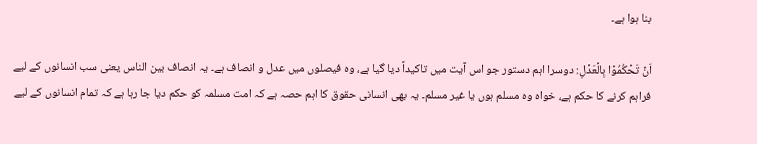بنا ہوا ہے۔

اَنۡ تَحۡکُمُوۡا بِالۡعَدۡلِ: دوسرا اہم دستور جو اس آیت میں تاکیداً دیا گیا ہے، وہ فیصلوں میں عدل و انصاف ہے۔ یہ انصاف بین الناس یعنی سب انسانوں کے لیے فراہم کرنے کا حکم ہے، خواہ وہ مسلم ہوں یا غیر مسلم۔ یہ بھی انسانی حقوق کا اہم حصہ ہے کہ امت مسلمہ کو حکم دیا جا رہا ہے کہ تمام انسانوں کے لیے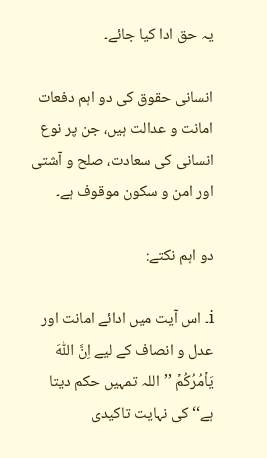یہ حق ادا کیا جائے۔

انسانی حقوق کی دو اہم دفعات امانت و عدالت ہیں، جن پر نوع انسانی کی سعادت، صلح و آشتی اور امن و سکون موقوف ہے۔

دو اہم نکتے:

i۔ اس آیت میں ادائے امانت اور عدل و انصاف کے لیے اِنَّ اللّٰہَ یَاۡمُرُکُمۡ ’’اللہ تمہیں حکم دیتا ہے‘‘ کی نہایت تاکیدی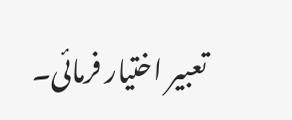تعبیر اختیار فرمائی۔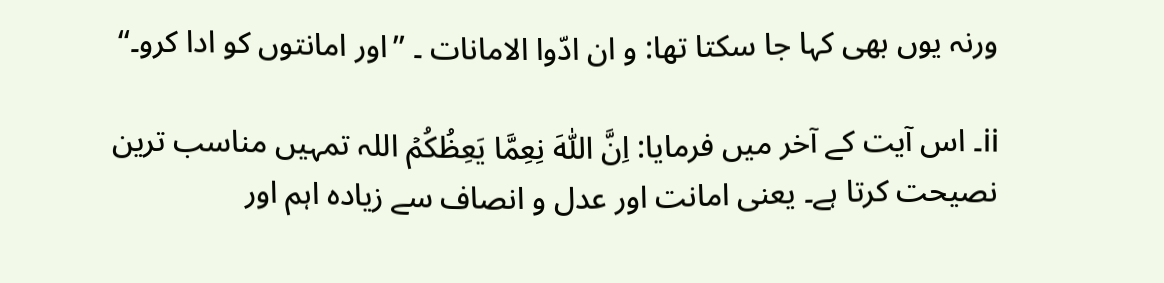ورنہ یوں بھی کہا جا سکتا تھا: و ان ادّوا الامانات ۔ ’’اور امانتوں کو ادا کرو۔‘‘

ii۔ اس آیت کے آخر میں فرمایا: اِنَّ اللّٰہَ نِعِمَّا یَعِظُکُمۡ اللہ تمہیں مناسب ترین نصیحت کرتا ہے۔ یعنی امانت اور عدل و انصاف سے زیادہ اہم اور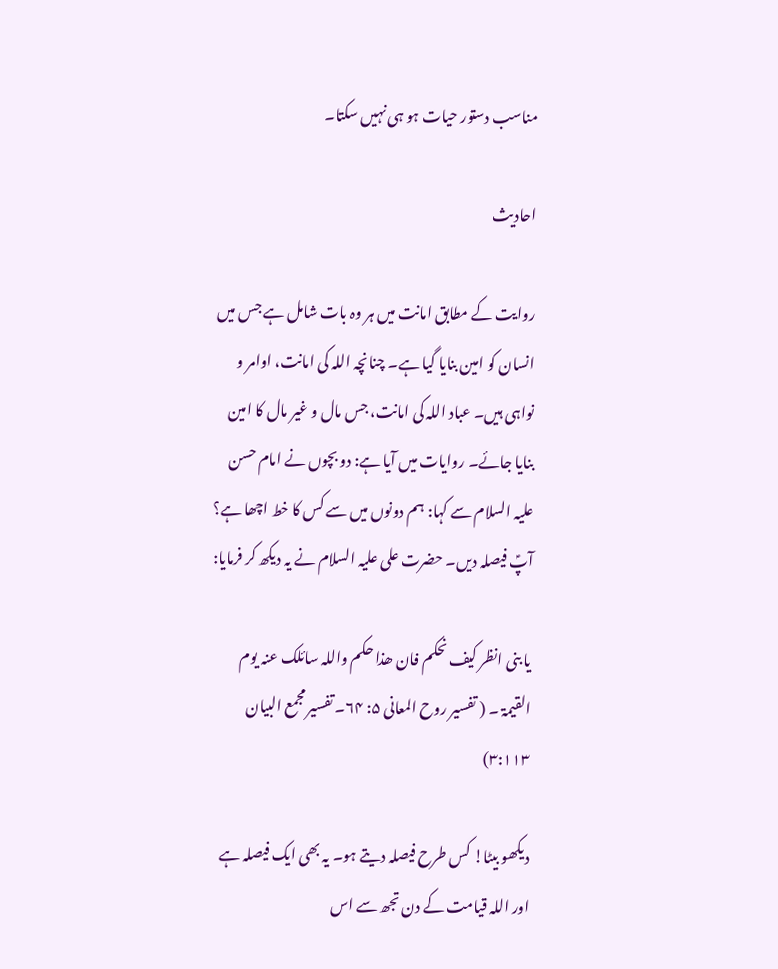مناسب دستور حیات ہو ہی نہیں سکتا۔

احادیث

روایت کے مطابق امانت میں ہر وہ بات شامل ہے جس میں انسان کو امین بنایا گیا ہے۔ چنانچہ اللہ کی امانت، اوامر و نواہی ہیں۔ عباد اللہ کی امانت، جس مال و غیر مال کا امین بنایا جائے۔ روایات میں آیا ہے: دو بچوں نے امام حسن علیہ السلام سے کہا: ہم دونوں میں سے کس کا خط اچھا ہے؟ آپؑ فیصلہ دیں۔ حضرت علی علیہ السلام نے یہ دیکھ کر فرمایا:

یا بنی انظر کیف نحکم فان ھذا حکم واللہ سائلک عنہ یوم القیمۃ ۔ ( تفسیر روح المعانی ۵: ۶۴۔ تفسیر مجمع البیان ۳:۱۱۳)

دیکھو بیٹا! کس طرح فیصلہ دیتے ہو۔ یہ بھی ایک فیصلہ ہے اور اللہ قیامت کے دن تجھ سے اس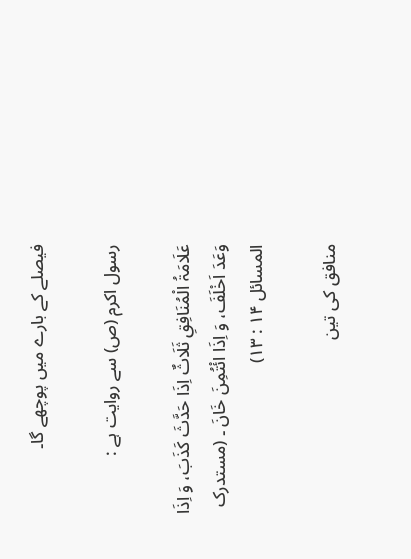فیصلے کے بارے میں پوچھے گا۔

رسول اکرم (ص) سے روایت ہے :

عَلَامَۃُ الْمُنَافِقِ ثَلَاثٌ اِذَا حَدَّثَ کَذَبَ، وَ اِذَا وَعَدَ اَخْلَفَ، وَ اِذَا ائْتُمِنَ خَانَ ۔ (مستدرک المسائل ۱۴ : ۱۳)

منافق کی تین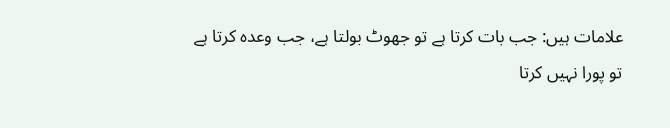علامات ہیں: جب بات کرتا ہے تو جھوٹ بولتا ہے، جب وعدہ کرتا ہے تو پورا نہیں کرتا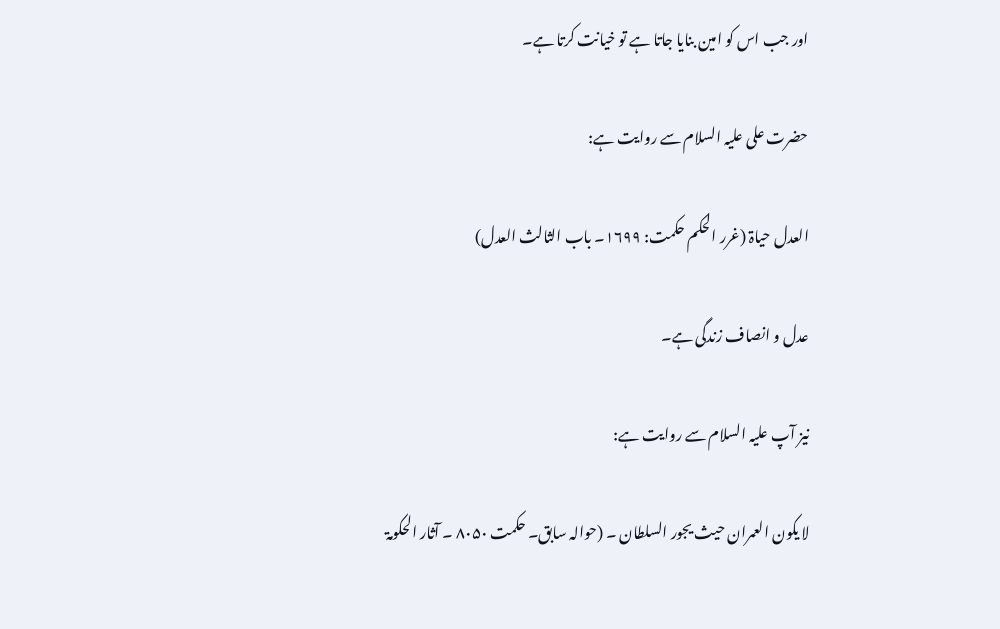اور جب اس کو امین بنایا جاتا ہے تو خیانت کرتا ہے۔

حضرت علی علیہ السلام سے روایت ہے:

العدل حیاۃ (غرر الحکم حکمت: ۱۶۹۹۔ باب الثالث العدل)

عدل و انصاف زندگی ہے۔

نیز آپ علیہ السلام سے روایت ہے:

لا یکون العمران حیث یجور السلطان ۔ (حوالہ سابق۔ حکمت ۸۰۵۰ ۔ آثار الحکومۃ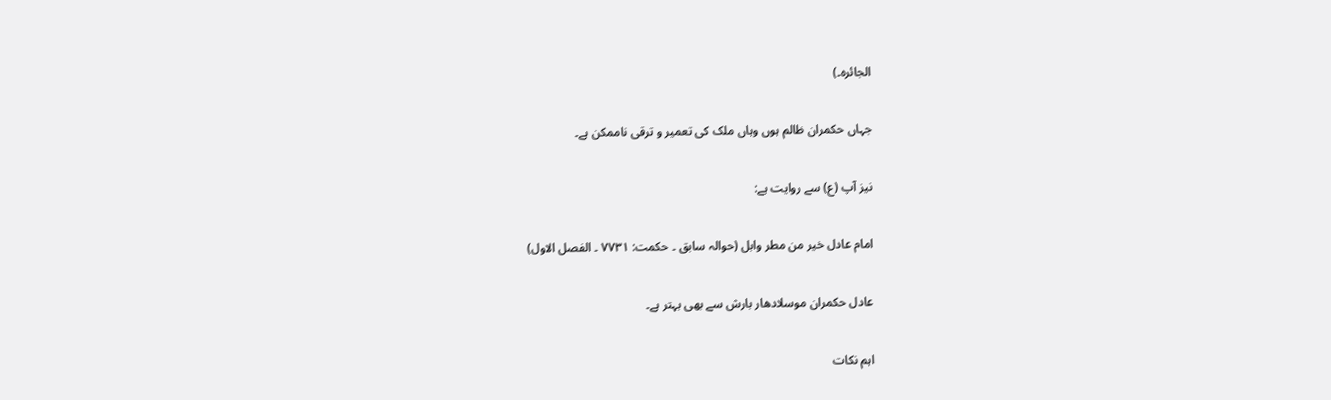الجائرہ۔)

جہاں حکمران ظالم ہوں وہاں ملک کی تعمیر و ترقی ناممکن ہے۔

نیز آپ (ع) سے روایت ہے:

امام عادل خیر من مطر وابل (حوالہ سابق ۔ حکمت: ۷۷۳۱ ۔ الفصل الاول)

عادل حکمران موسلادھار بارش سے بھی بہتر ہے۔

اہم نکات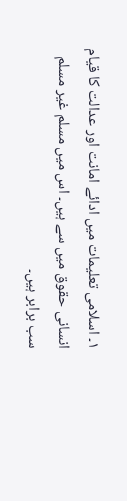۱۔ اسلامی تعلیمات میں ادائے امانت اور عدالت کا قیام انسانی حقوق میں سے ہیں۔ اس میں مسلم غیر مسلم سب برابر ہیں۔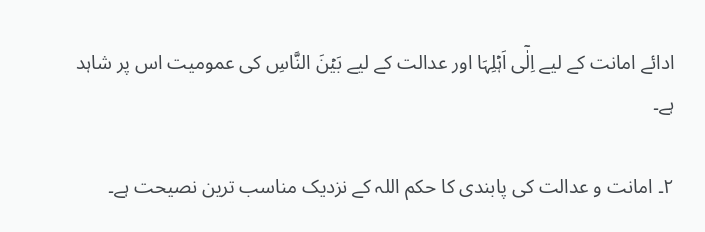ادائے امانت کے لیے اِلٰۤی اَہۡلِہَا اور عدالت کے لیے بَیۡنَ النَّاسِ کی عمومیت اس پر شاہد ہے۔

۲۔ امانت و عدالت کی پابندی کا حکم اللہ کے نزدیک مناسب ترین نصیحت ہے۔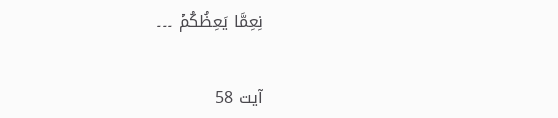نِعِمَّا یَعِظُکُمۡ ۔۔۔


آیت 58